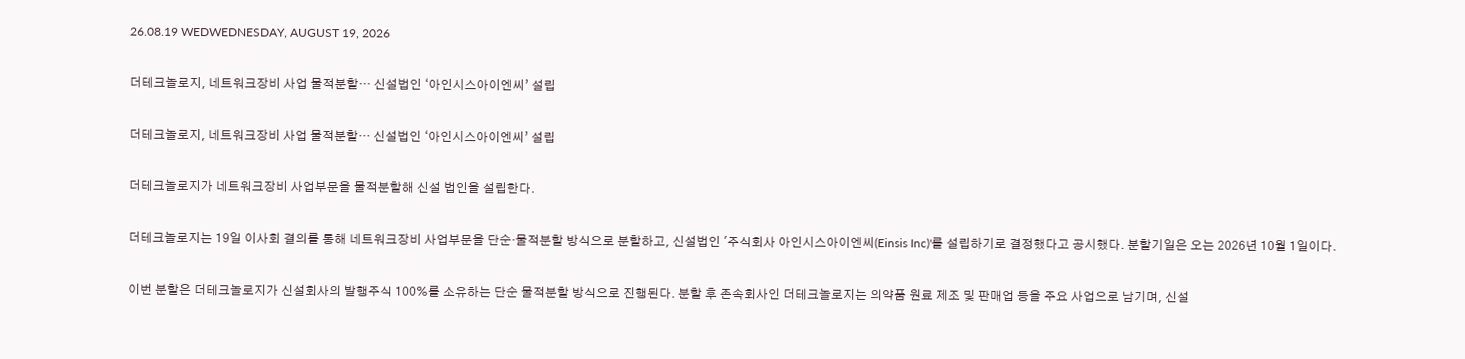26.08.19 WEDWEDNESDAY, AUGUST 19, 2026

더테크놀로지, 네트워크장비 사업 물적분할… 신설법인 ‘아인시스아이엔씨’ 설립

더테크놀로지, 네트워크장비 사업 물적분할… 신설법인 ‘아인시스아이엔씨’ 설립

더테크놀로지가 네트워크장비 사업부문을 물적분할해 신설 법인을 설립한다.

더테크놀로지는 19일 이사회 결의를 통해 네트워크장비 사업부문을 단순·물적분할 방식으로 분할하고, 신설법인 '주식회사 아인시스아이엔씨(Einsis Inc)'를 설립하기로 결정했다고 공시했다. 분할기일은 오는 2026년 10월 1일이다.

이번 분할은 더테크놀로지가 신설회사의 발행주식 100%를 소유하는 단순 물적분할 방식으로 진행된다. 분할 후 존속회사인 더테크놀로지는 의약품 원료 제조 및 판매업 등을 주요 사업으로 남기며, 신설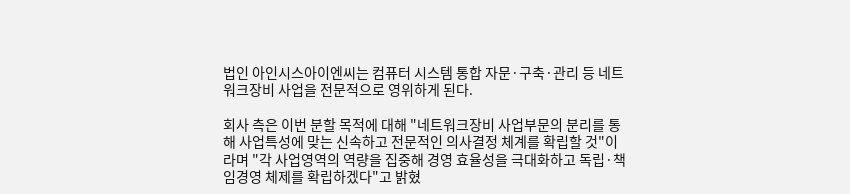법인 아인시스아이엔씨는 컴퓨터 시스템 통합 자문·구축·관리 등 네트워크장비 사업을 전문적으로 영위하게 된다.

회사 측은 이번 분할 목적에 대해 "네트워크장비 사업부문의 분리를 통해 사업특성에 맞는 신속하고 전문적인 의사결정 체계를 확립할 것"이라며 "각 사업영역의 역량을 집중해 경영 효율성을 극대화하고 독립·책임경영 체제를 확립하겠다"고 밝혔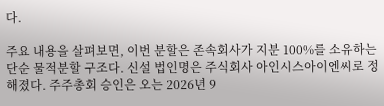다.

주요 내용을 살펴보면, 이번 분할은 존속회사가 지분 100%를 소유하는 단순 물적분할 구조다. 신설 법인명은 주식회사 아인시스아이엔씨로 정해졌다. 주주총회 승인은 오는 2026년 9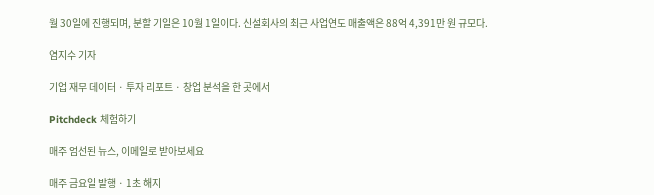월 30일에 진행되며, 분할 기일은 10월 1일이다. 신설회사의 최근 사업연도 매출액은 88억 4,391만 원 규모다.

염지수 기자

기업 재무 데이터 · 투자 리포트 · 창업 분석을 한 곳에서

Pitchdeck 체험하기

매주 엄선된 뉴스, 이메일로 받아보세요

매주 금요일 발행 · 1초 해지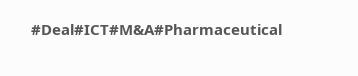#Deal#ICT#M&A#Pharmaceutical